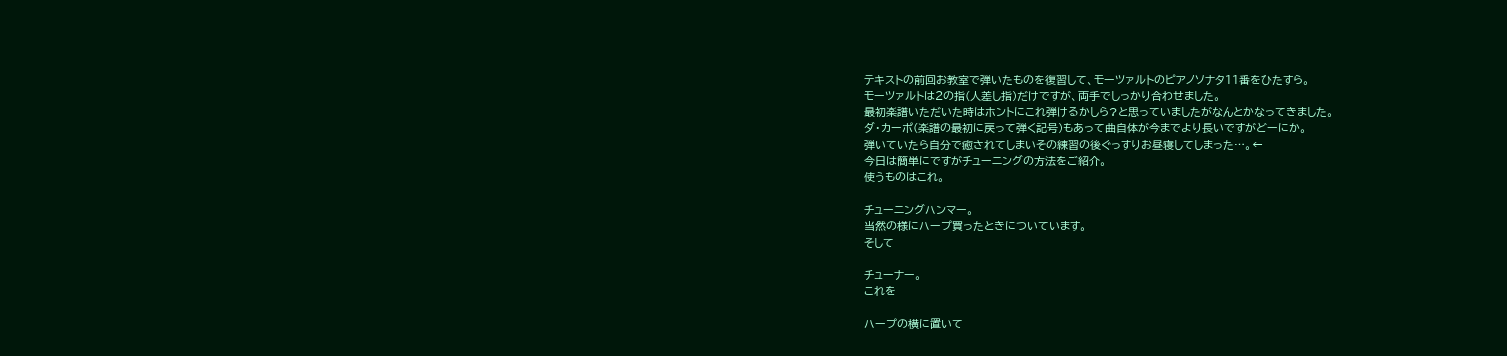テキストの前回お教室で弾いたものを復習して、モーツァルトのピアノソナタ11番をひたすら。
モーツァルトは2の指(人差し指)だけですが、両手でしっかり合わせました。
最初楽譜いただいた時はホントにこれ弾けるかしら?と思っていましたがなんとかなってきました。
ダ・カーポ(楽譜の最初に戻って弾く記号)もあって曲自体が今までより長いですがどーにか。
弾いていたら自分で癒されてしまいその練習の後ぐっすりお昼寝してしまった…。←
今日は簡単にですがチューニングの方法をご紹介。
使うものはこれ。

チューニングハンマー。
当然の様にハープ買ったときについています。
そして

チューナー。
これを

ハープの横に置いて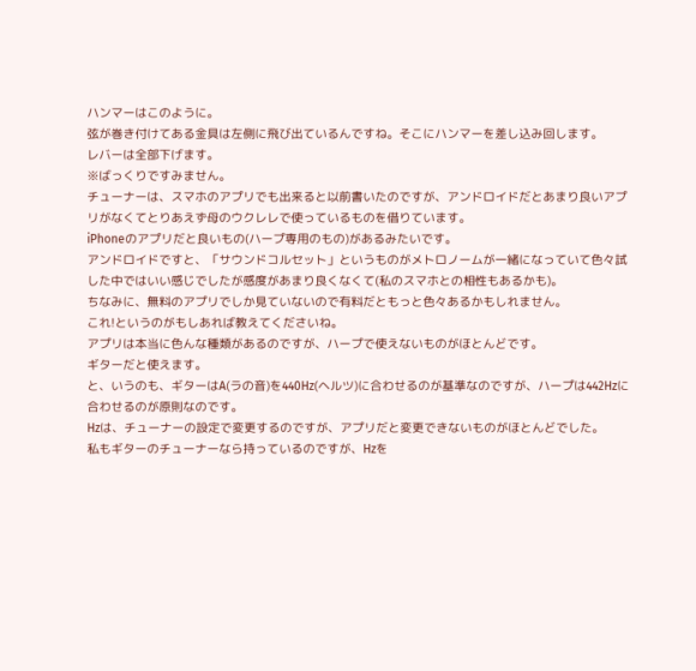ハンマーはこのように。
弦が巻き付けてある金具は左側に飛び出ているんですね。そこにハンマーを差し込み回します。
レバーは全部下げます。
※ばっくりですみません。
チューナーは、スマホのアプリでも出来ると以前書いたのですが、アンドロイドだとあまり良いアプリがなくてとりあえず母のウクレレで使っているものを借りています。
iPhoneのアプリだと良いもの(ハープ専用のもの)があるみたいです。
アンドロイドですと、「サウンドコルセット」というものがメトロノームが一緒になっていて色々試した中ではいい感じでしたが感度があまり良くなくて(私のスマホとの相性もあるかも)。
ちなみに、無料のアプリでしか見ていないので有料だともっと色々あるかもしれません。
これ!というのがもしあれば教えてくださいね。
アプリは本当に色んな種類があるのですが、ハープで使えないものがほとんどです。
ギターだと使えます。
と、いうのも、ギターはA(ラの音)を440Hz(ヘルツ)に合わせるのが基準なのですが、ハープは442Hzに合わせるのが原則なのです。
Hzは、チューナーの設定で変更するのですが、アプリだと変更できないものがほとんどでした。
私もギターのチューナーなら持っているのですが、Hzを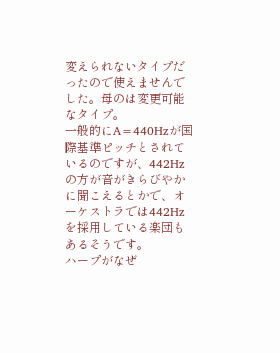変えられないタイプだったので使えませんでした。母のは変更可能なタイプ。
一般的にA=440Hzが国際基準ピッチとされているのですが、442Hzの方が音がきらびやかに聞こえるとかで、オーケストラでは442Hzを採用している楽団もあるそうです。
ハープがなぜ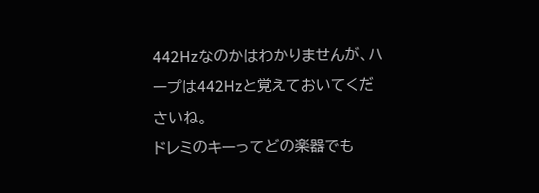442Hzなのかはわかりませんが、ハープは442Hzと覚えておいてくださいね。
ドレミのキーってどの楽器でも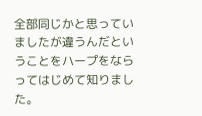全部同じかと思っていましたが違うんだということをハープをならってはじめて知りました。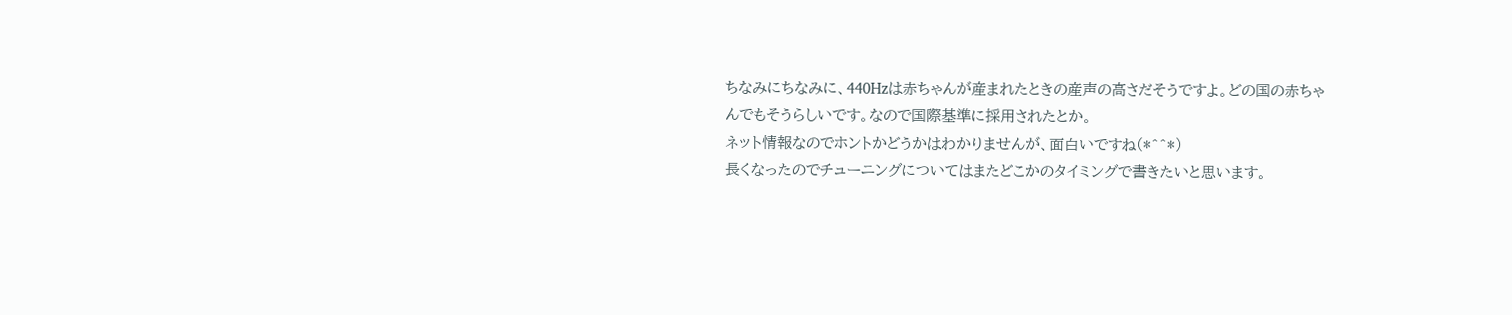ちなみにちなみに、440Hzは赤ちゃんが産まれたときの産声の高さだそうですよ。どの国の赤ちゃんでもそうらしいです。なので国際基準に採用されたとか。
ネット情報なのでホントかどうかはわかりませんが、面白いですね(*^^*)
長くなったのでチューニングについてはまたどこかのタイミングで書きたいと思います。